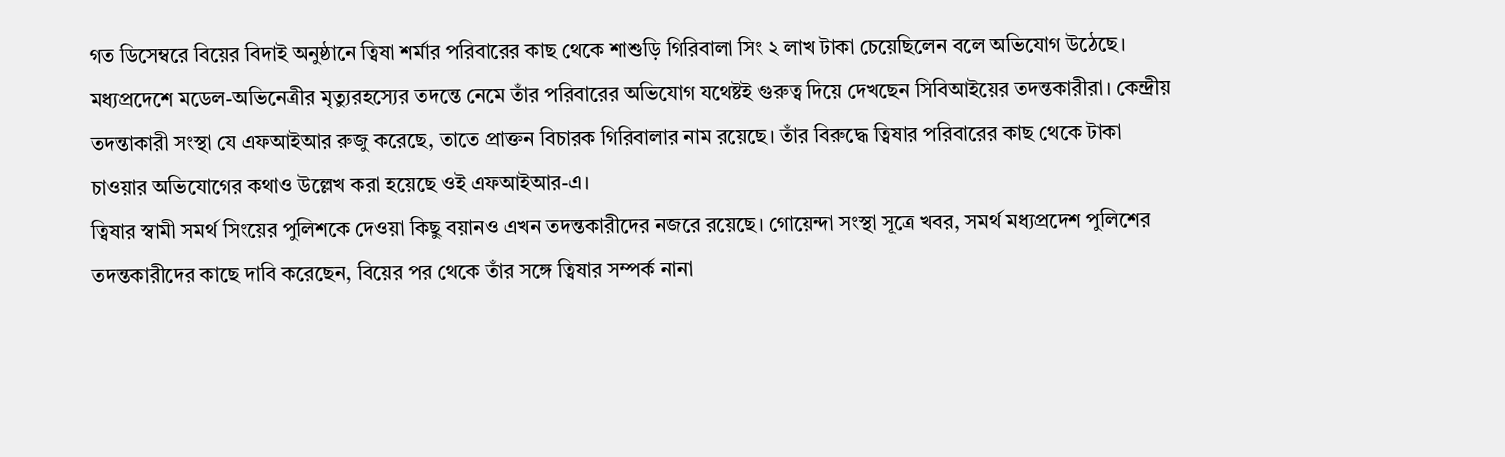গত ডিসেম্বরে বিয়ের বিদাই অনুষ্ঠানে ত্বিষা শর্মার পরিবারের কাছ থেকে শাশুড়ি গিরিবালা সিং ২ লাখ টাকা চেয়েছিলেন বলে অভিযোগ উঠেছে। মধ্যপ্রদেশে মডেল-অভিনেত্রীর মৃত্যুরহস্যের তদন্তে নেমে তাঁর পরিবারের অভিযোগ যথেষ্টই গুরুত্ব দিয়ে দেখছেন সিবিআইয়ের তদন্তকারীরা। কেন্দ্রীয় তদন্তাকারী সংস্থা যে এফআইআর রুজু করেছে, তাতে প্রাক্তন বিচারক গিরিবালার নাম রয়েছে। তাঁর বিরুদ্ধে ত্বিষার পরিবারের কাছ থেকে টাকা চাওয়ার অভিযোগের কথাও উল্লেখ করা হয়েছে ওই এফআইআর-এ।
ত্বিষার স্বামী সমর্থ সিংয়ের পুলিশকে দেওয়া কিছু বয়ানও এখন তদন্তকারীদের নজরে রয়েছে। গোয়েন্দা সংস্থা সূত্রে খবর, সমর্থ মধ্যপ্রদেশ পুলিশের তদন্তকারীদের কাছে দাবি করেছেন, বিয়ের পর থেকে তাঁর সঙ্গে ত্বিষার সম্পর্ক নানা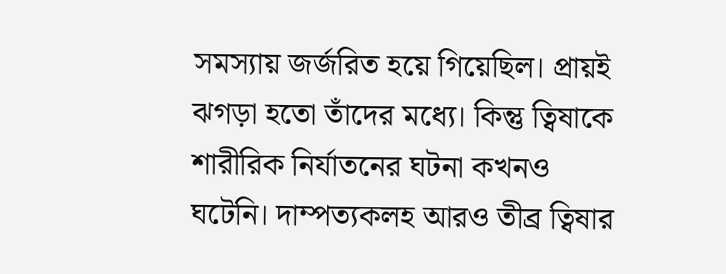সমস্যায় জর্জরিত হয়ে গিয়েছিল। প্রায়ই ঝগড়া হতো তাঁদের মধ্যে। কিন্তু ত্বিষাকে শারীরিক নির্যাতনের ঘটনা কখনও ঘটেনি। দাম্পত্যকলহ আরও তীব্র ত্বিষার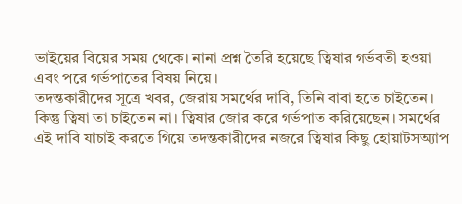ভাইয়ের বিয়ের সময় থেকে। নানা প্রশ্ন তৈরি হয়েছে ত্বিষার গর্ভবতী হওয়া এবং পরে গর্ভপাতের বিষয় নিয়ে।
তদন্তকারীদের সূত্রে খবর, জেরায় সমর্থের দাবি, তিনি বাবা হতে চাইতেন। কিন্তু ত্বিষা তা চাইতেন না। ত্বিষার জোর করে গর্ভপাত করিয়েছেন। সমর্থের এই দাবি যাচাই করতে গিয়ে তদন্তকারীদের নজরে ত্বিষার কিছু হোয়াটসঅ্যাপ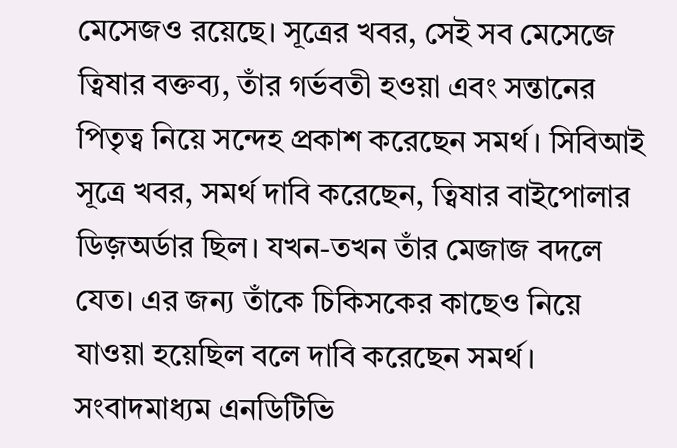মেসেজও রয়েছে। সূত্রের খবর, সেই সব মেসেজে ত্বিষার বক্তব্য, তাঁর গর্ভবতী হওয়া এবং সন্তানের পিতৃত্ব নিয়ে সন্দেহ প্রকাশ করেছেন সমর্থ। সিবিআই সূত্রে খবর, সমর্থ দাবি করেছেন, ত্বিষার বাইপোলার ডিজ়অর্ডার ছিল। যখন-তখন তাঁর মেজাজ বদলে যেত। এর জন্য তাঁকে চিকিসকের কাছেও নিয়ে যাওয়া হয়েছিল বলে দাবি করেছেন সমর্থ।
সংবাদমাধ্যম এনডিটিভি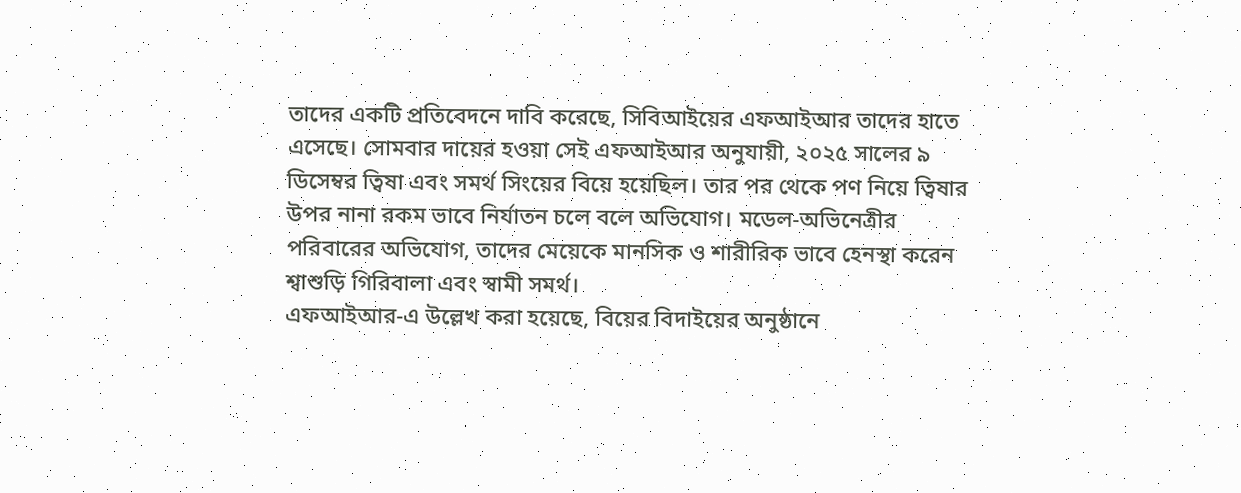তাদের একটি প্রতিবেদনে দাবি করেছে, সিবিআইয়ের এফআইআর তাদের হাতে এসেছে। সোমবার দায়ের হওয়া সেই এফআইআর অনুযায়ী, ২০২৫ সালের ৯ ডিসেম্বর ত্বিষা এবং সমর্থ সিংয়ের বিয়ে হয়েছিল। তার পর থেকে পণ নিয়ে ত্বিষার উপর নানা রকম ভাবে নির্যাতন চলে বলে অভিযোগ। মডেল-অভিনেত্রীর পরিবারের অভিযোগ, তাদের মেয়েকে মানসিক ও শারীরিক ভাবে হেনস্থা করেন শ্বাশুড়ি গিরিবালা এবং স্বামী সমর্থ।
এফআইআর-এ উল্লেখ করা হয়েছে, বিয়ের বিদাইয়ের অনুষ্ঠানে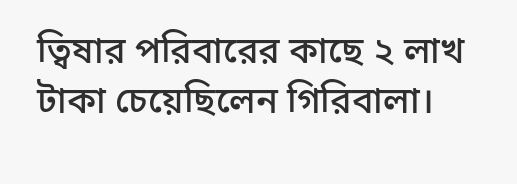ত্বিষার পরিবারের কাছে ২ লাখ টাকা চেয়েছিলেন গিরিবালা।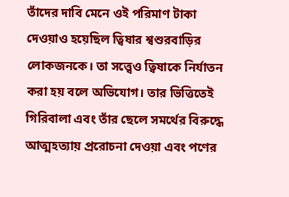তাঁদের দাবি মেনে ওই পরিমাণ টাকা দেওয়াও হয়েছিল ত্বিষার শ্বশুরবাড়ির লোকজনকে। তা সত্ত্বেও ত্বিষাকে নির্যাতন করা হয় বলে অভিযোগ। তার ভিত্তিতেই গিরিবালা এবং তাঁর ছেলে সমর্থের বিরুদ্ধে আত্মহত্যায় প্ররোচনা দেওয়া এবং পণের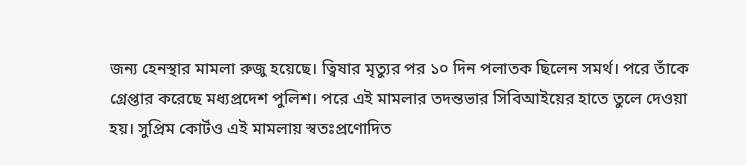জন্য হেনস্থার মামলা রুজু হয়েছে। ত্বিষার মৃত্যুর পর ১০ দিন পলাতক ছিলেন সমর্থ। পরে তাঁকে গ্রেপ্তার করেছে মধ্যপ্রদেশ পুলিশ। পরে এই মামলার তদন্তভার সিবিআইয়ের হাতে তুলে দেওয়া হয়। সুপ্রিম কোর্টও এই মামলায় স্বতঃপ্রণোদিত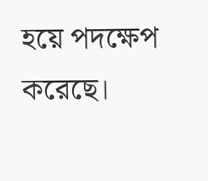হয়ে পদক্ষেপ করেছে।